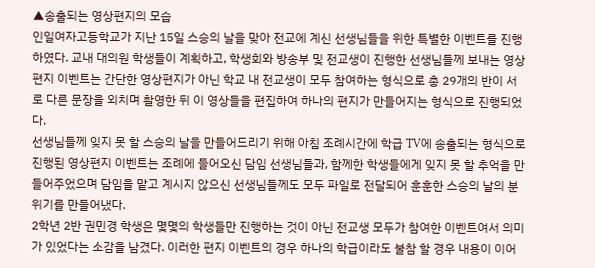▲송출되는 영상편지의 모습
인일여자고등학교가 지난 15일 스승의 날을 맞아 전교에 계신 선생님들을 위한 특별한 이벤트를 진행하였다. 교내 대의원 학생들이 계획하고, 학생회와 방송부 및 전교생이 진행한 선생님들께 보내는 영상편지 이벤트는 간단한 영상편지가 아닌 학교 내 전교생이 모두 참여하는 형식으로 총 29개의 반이 서로 다른 문장을 외치며 촬영한 뒤 이 영상들을 편집하여 하나의 편지가 만들어지는 형식으로 진행되었다.
선생님들께 잊지 못 할 스승의 날을 만들어드리기 위해 아침 조례시간에 학급 TV에 송출되는 형식으로 진행된 영상편지 이벤트는 조례에 들어오신 담임 선생님들과, 함께한 학생들에게 잊지 못 할 추억을 만들어주었으며 담임을 맡고 계시지 않으신 선생님들께도 모두 파일로 전달되어 훈훈한 스승의 날의 분위기를 만들어냈다.
2학년 2반 권민경 학생은 몇몇의 학생들만 진행하는 것이 아닌 전교생 모두가 참여한 이벤트여서 의미가 있었다는 소감을 남겼다. 이러한 편지 이벤트의 경우 하나의 학급이라도 불참 할 경우 내용이 이어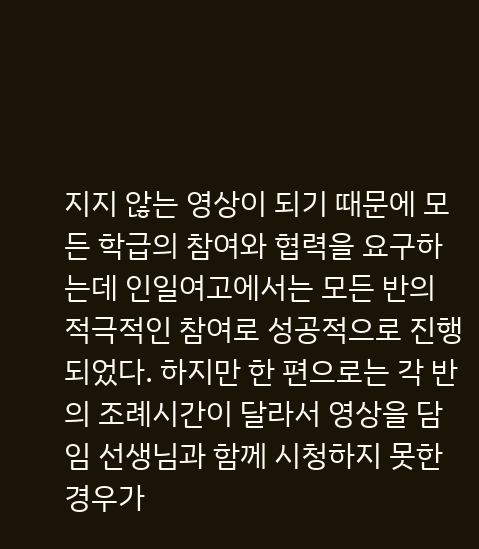지지 않는 영상이 되기 때문에 모든 학급의 참여와 협력을 요구하는데 인일여고에서는 모든 반의 적극적인 참여로 성공적으로 진행 되었다. 하지만 한 편으로는 각 반의 조례시간이 달라서 영상을 담임 선생님과 함께 시청하지 못한 경우가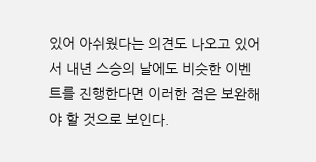있어 아쉬웠다는 의견도 나오고 있어서 내년 스승의 날에도 비슷한 이벤트를 진행한다면 이러한 점은 보완해야 할 것으로 보인다.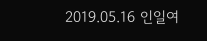2019.05.16 인일여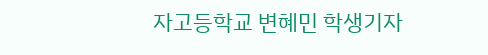자고등학교 변혜민 학생기자